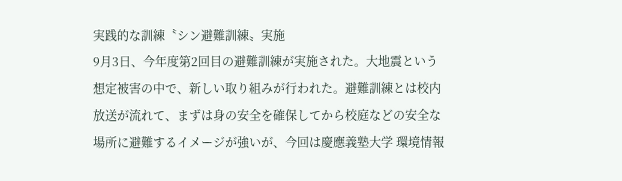実践的な訓練〝シン避難訓練〟実施
9月3日、今年度第2回目の避難訓練が実施された。大地震という想定被害の中で、新しい取り組みが行われた。避難訓練とは校内放送が流れて、まずは身の安全を確保してから校庭などの安全な場所に避難するイメージが強いが、今回は慶應義塾大学 環境情報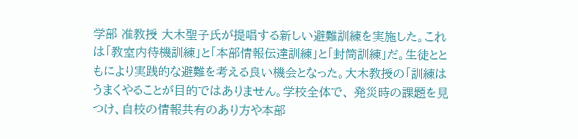学部 准教授 大木聖子氏が提唱する新しい避難訓練を実施した。これは「教室内待機訓練」と「本部情報伝達訓練」と「封筒訓練」だ。生徒とともにより実践的な避難を考える良い機会となった。大木教授の「訓練はうまくやることが目的ではありません。学校全体で、 発災時の課題を見つけ、自校の情報共有のあり方や本部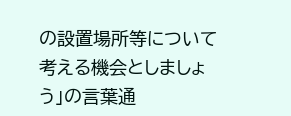の設置場所等について考える機会としましょう」の言葉通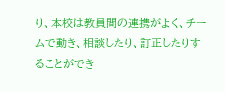り、本校は教員間の連携がよく、チームで動き、相談したり、訂正したりすることができ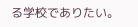る学校でありたい。